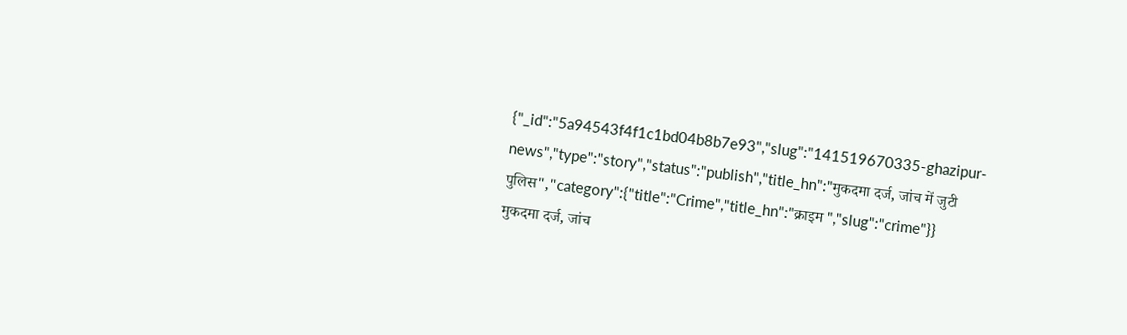{"_id":"5a94543f4f1c1bd04b8b7e93","slug":"141519670335-ghazipur-news","type":"story","status":"publish","title_hn":"मुकदमा दर्ज, जांच में जुटी पुलिस","category":{"title":"Crime","title_hn":"क्राइम ","slug":"crime"}}
मुकदमा दर्ज, जांच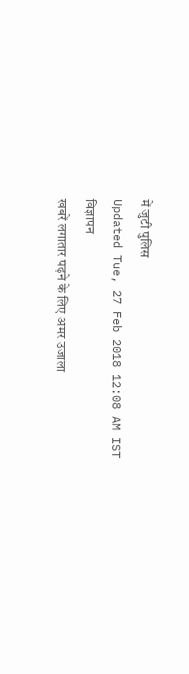में जुटी पुलिस
Updated Tue, 27 Feb 2018 12:08 AM IST
विज्ञापन
खबरें लगातार पढ़ने के लिए अमर उजाला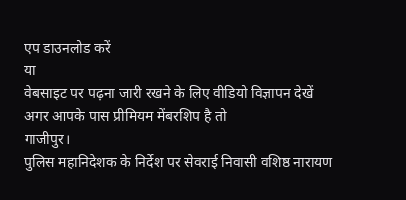एप डाउनलोड करें
या
वेबसाइट पर पढ़ना जारी रखने के लिए वीडियो विज्ञापन देखें
अगर आपके पास प्रीमियम मेंबरशिप है तो
गाजीपुर।
पुलिस महानिदेशक के निर्देश पर सेवराई निवासी वशिष्ठ नारायण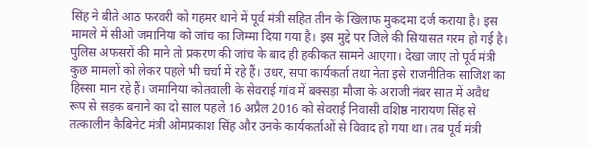सिंह ने बीते आठ फरवरी को गहमर थाने में पूर्व मंत्री सहित तीन के खिलाफ मुकदमा दर्ज कराया है। इस मामले में सीओ जमानिया को जांच का जिम्मा दिया गया है। इस मुद्दे पर जिले की सियासत गरम हो गई है।
पुलिस अफसरों की माने तो प्रकरण की जांच के बाद ही हकीकत सामने आएगा। देखा जाए तो पूर्व मंत्री कुछ मामलों को लेकर पहले भी चर्चा में रहे हैं। उधर, सपा कार्यकर्ता तथा नेता इसे राजनीतिक साजिश का हिस्सा मान रहे हैं। जमानिया कोतवाली के सेवराई गांव में बक्सड़ा मौजा के अराजी नंबर सात में अवैध रूप से सड़क बनाने का दो साल पहले 16 अप्रैल 2016 को सेवराई निवासी वशिष्ठ नारायण सिंह से तत्कालीन कैबिनेट मंत्री ओमप्रकाश सिंह और उनके कार्यकर्ताओं से विवाद हो गया था। तब पूर्व मंत्री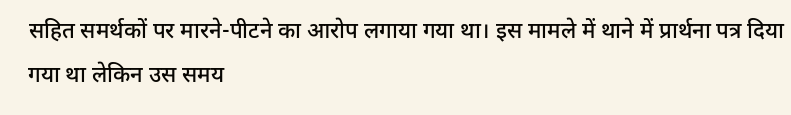सहित समर्थकों पर मारने-पीटने का आरोप लगाया गया था। इस मामले में थाने में प्रार्थना पत्र दिया गया था लेकिन उस समय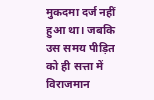मुकदमा दर्ज नहीं हुआ था। जबकि उस समय पीड़ित को ही सत्ता में विराजमान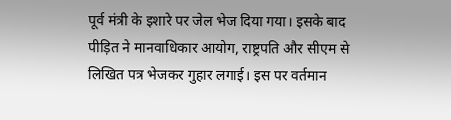पूर्व मंत्री के इशारे पर जेल भेज दिया गया। इसके बाद पीड़ित ने मानवाधिकार आयोग, राष्ट्रपति और सीएम से लिखित पत्र भेजकर गुहार लगाई। इस पर वर्तमान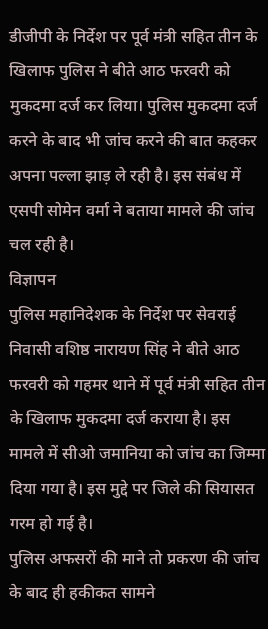डीजीपी के निर्देश पर पूर्व मंत्री सहित तीन के खिलाफ पुलिस ने बीते आठ फरवरी को मुकदमा दर्ज कर लिया। पुलिस मुकदमा दर्ज करने के बाद भी जांच करने की बात कहकर अपना पल्ला झाड़ ले रही है। इस संबंध में एसपी सोमेन वर्मा ने बताया मामले की जांच चल रही है।
विज्ञापन
पुलिस महानिदेशक के निर्देश पर सेवराई निवासी वशिष्ठ नारायण सिंह ने बीते आठ फरवरी को गहमर थाने में पूर्व मंत्री सहित तीन के खिलाफ मुकदमा दर्ज कराया है। इस मामले में सीओ जमानिया को जांच का जिम्मा दिया गया है। इस मुद्दे पर जिले की सियासत गरम हो गई है।
पुलिस अफसरों की माने तो प्रकरण की जांच के बाद ही हकीकत सामने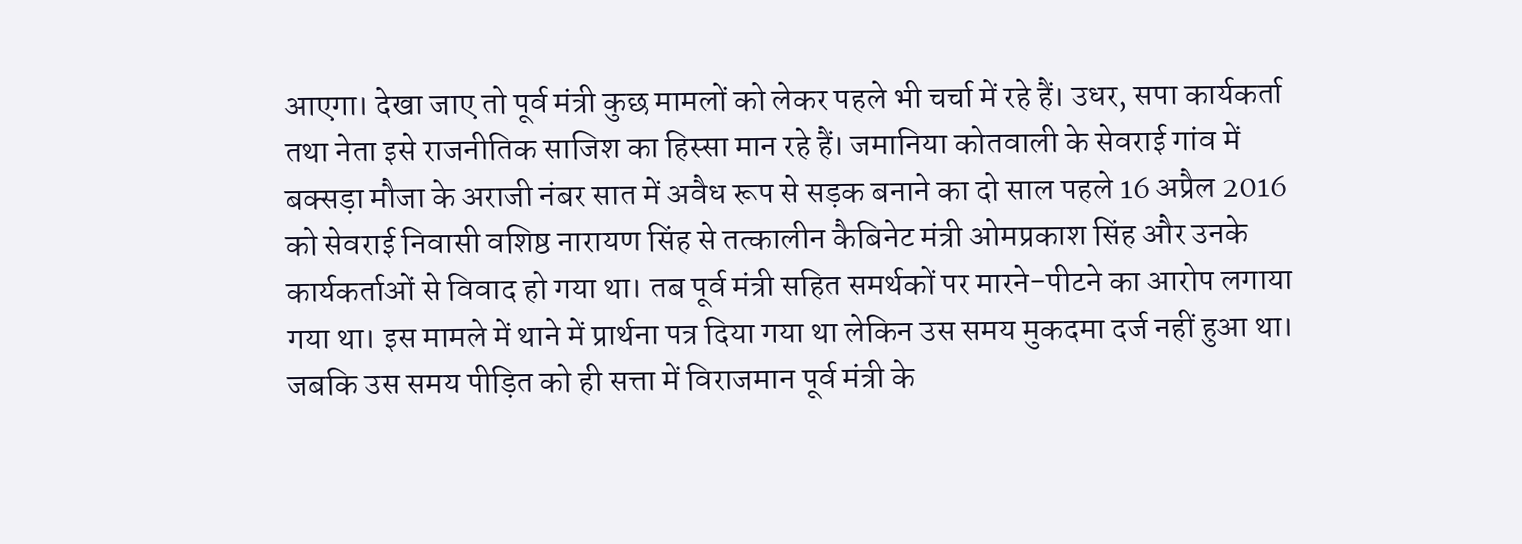आएगा। देखा जाए तो पूर्व मंत्री कुछ मामलों को लेकर पहले भी चर्चा में रहे हैं। उधर, सपा कार्यकर्ता तथा नेता इसे राजनीतिक साजिश का हिस्सा मान रहे हैं। जमानिया कोतवाली के सेवराई गांव में बक्सड़ा मौजा के अराजी नंबर सात में अवैध रूप से सड़क बनाने का दो साल पहले 16 अप्रैल 2016 को सेवराई निवासी वशिष्ठ नारायण सिंह से तत्कालीन कैबिनेट मंत्री ओमप्रकाश सिंह और उनके कार्यकर्ताओं से विवाद हो गया था। तब पूर्व मंत्री सहित समर्थकों पर मारने-पीटने का आरोप लगाया गया था। इस मामले में थाने में प्रार्थना पत्र दिया गया था लेकिन उस समय मुकदमा दर्ज नहीं हुआ था। जबकि उस समय पीड़ित को ही सत्ता में विराजमान पूर्व मंत्री के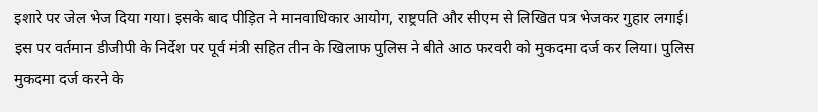इशारे पर जेल भेज दिया गया। इसके बाद पीड़ित ने मानवाधिकार आयोग, राष्ट्रपति और सीएम से लिखित पत्र भेजकर गुहार लगाई। इस पर वर्तमान डीजीपी के निर्देश पर पूर्व मंत्री सहित तीन के खिलाफ पुलिस ने बीते आठ फरवरी को मुकदमा दर्ज कर लिया। पुलिस मुकदमा दर्ज करने के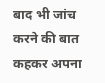बाद भी जांच करने की बात कहकर अपना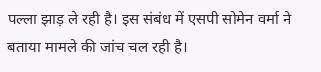पल्ला झाड़ ले रही है। इस संबंध में एसपी सोमेन वर्मा ने बताया मामले की जांच चल रही है।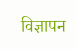विज्ञापन